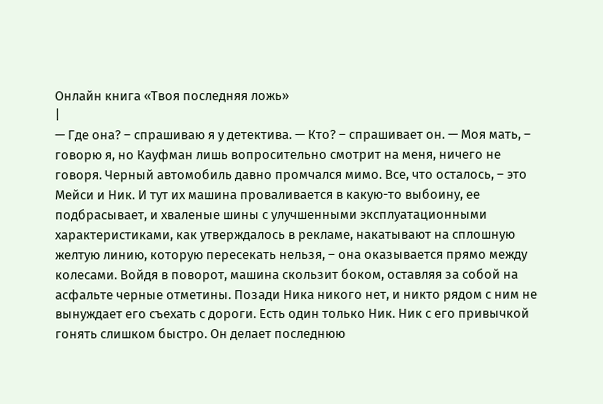Онлайн книга «Твоя последняя ложь»
|
— Где она? – спрашиваю я у детектива. — Кто? – спрашивает он. — Моя мать, – говорю я, но Кауфман лишь вопросительно смотрит на меня, ничего не говоря. Черный автомобиль давно промчался мимо. Все, что осталось, – это Мейси и Ник. И тут их машина проваливается в какую-то выбоину, ее подбрасывает, и хваленые шины с улучшенными эксплуатационными характеристиками, как утверждалось в рекламе, накатывают на сплошную желтую линию, которую пересекать нельзя, – она оказывается прямо между колесами. Войдя в поворот, машина скользит боком, оставляя за собой на асфальте черные отметины. Позади Ника никого нет, и никто рядом с ним не вынуждает его съехать с дороги. Есть один только Ник. Ник с его привычкой гонять слишком быстро. Он делает последнюю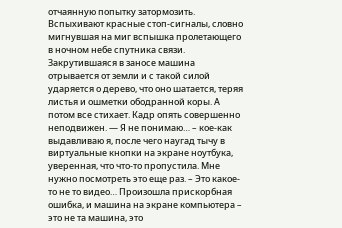отчаянную попытку затормозить. Вспыхивают красные стоп-сигналы, словно мигнувшая на миг вспышка пролетающего в ночном небе спутника связи. Закрутившаяся в заносе машина отрывается от земли и с такой силой ударяется о дерево, что оно шатается, теряя листья и ошметки ободранной коры. А потом все стихает. Кадр опять совершенно неподвижен. — Я не понимаю… – кое-как выдавливаю я, после чего наугад тычу в виртуальные кнопки на экране ноутбука, уверенная, что что-то пропустила. Мне нужно посмотреть это еще раз. – Это какое-то не то видео… Произошла прискорбная ошибка, и машина на экране компьютера – это не та машина, это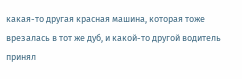какая-то другая красная машина, которая тоже врезалась в тот же дуб, и какой-то другой водитель принял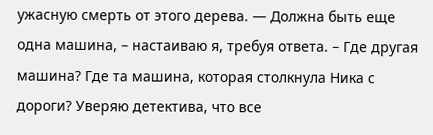ужасную смерть от этого дерева. — Должна быть еще одна машина, – настаиваю я, требуя ответа. – Где другая машина? Где та машина, которая столкнула Ника с дороги? Уверяю детектива, что все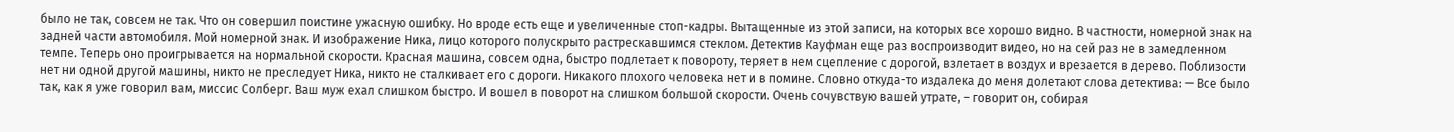было не так, совсем не так. Что он совершил поистине ужасную ошибку. Но вроде есть еще и увеличенные стоп-кадры. Вытащенные из этой записи, на которых все хорошо видно. В частности, номерной знак на задней части автомобиля. Мой номерной знак. И изображение Ника, лицо которого полускрыто растрескавшимся стеклом. Детектив Кауфман еще раз воспроизводит видео, но на сей раз не в замедленном темпе. Теперь оно проигрывается на нормальной скорости. Красная машина, совсем одна, быстро подлетает к повороту, теряет в нем сцепление с дорогой, взлетает в воздух и врезается в дерево. Поблизости нет ни одной другой машины, никто не преследует Ника, никто не сталкивает его с дороги. Никакого плохого человека нет и в помине. Словно откуда-то издалека до меня долетают слова детектива: — Все было так, как я уже говорил вам, миссис Солберг. Ваш муж ехал слишком быстро. И вошел в поворот на слишком большой скорости. Очень сочувствую вашей утрате, – говорит он, собирая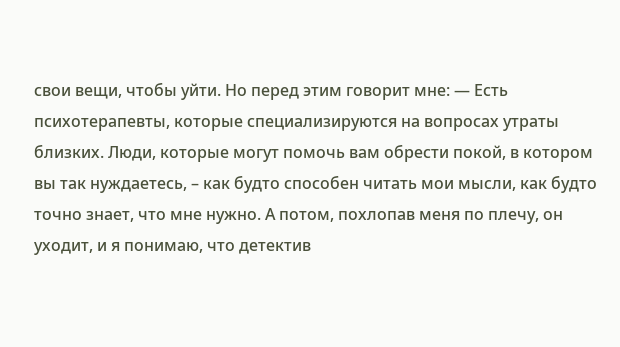свои вещи, чтобы уйти. Но перед этим говорит мне: — Есть психотерапевты, которые специализируются на вопросах утраты близких. Люди, которые могут помочь вам обрести покой, в котором вы так нуждаетесь, – как будто способен читать мои мысли, как будто точно знает, что мне нужно. А потом, похлопав меня по плечу, он уходит, и я понимаю, что детектив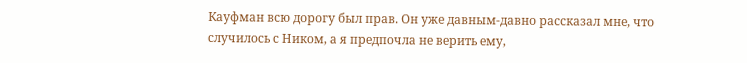Кауфман всю дорогу был прав. Он уже давным-давно рассказал мне, что случилось с Ником, а я предпочла не верить ему,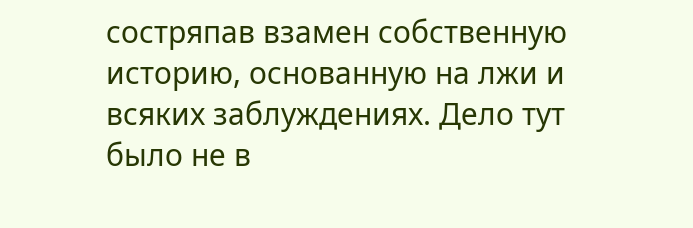состряпав взамен собственную историю, основанную на лжи и всяких заблуждениях. Дело тут было не в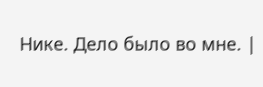Нике. Дело было во мне. |